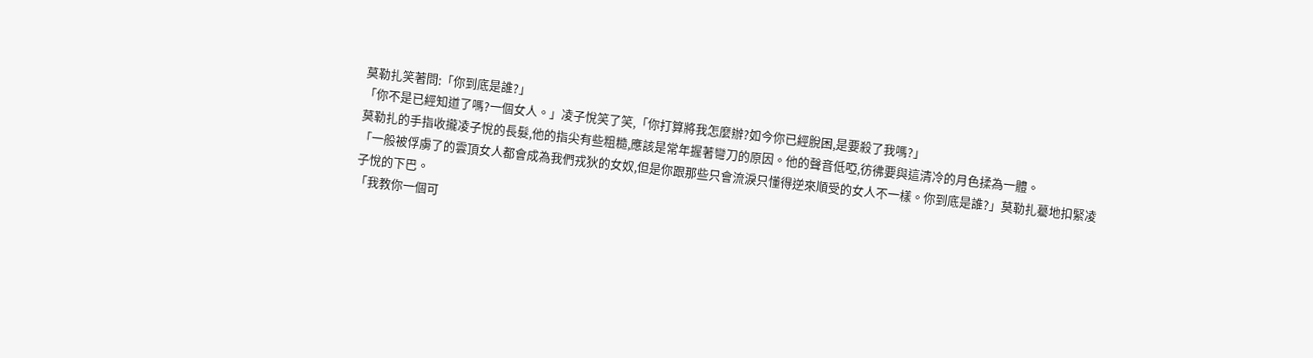莫勒扎笑著問:「你到底是誰?」
「你不是已經知道了嗎?一個女人。」凌子悅笑了笑,「你打算將我怎麼辦?如今你已經脫困,是要殺了我嗎?」
莫勒扎的手指收攏凌子悅的長髮,他的指尖有些粗糙,應該是常年握著彎刀的原因。他的聲音低啞,彷彿要與這清冷的月色揉為一體。
「一般被俘虜了的雲頂女人都會成為我們戎狄的女奴,但是你跟那些只會流淚只懂得逆來順受的女人不一樣。你到底是誰?」莫勒扎驀地扣緊凌子悅的下巴。
「我教你一個可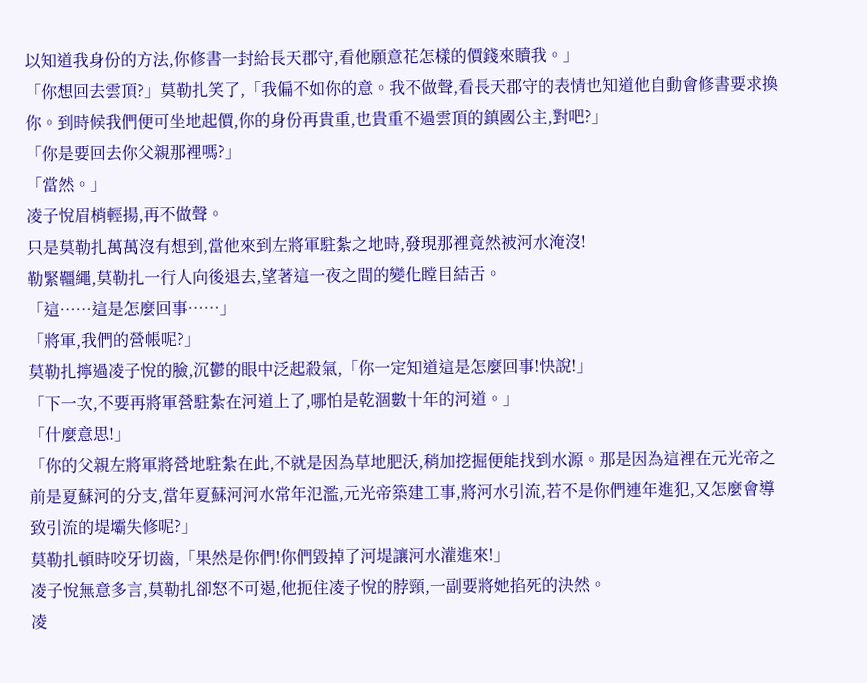以知道我身份的方法,你修書一封給長天郡守,看他願意花怎樣的價錢來贖我。」
「你想回去雲頂?」莫勒扎笑了,「我偏不如你的意。我不做聲,看長天郡守的表情也知道他自動會修書要求換你。到時候我們便可坐地起價,你的身份再貴重,也貴重不過雲頂的鎮國公主,對吧?」
「你是要回去你父親那裡嗎?」
「當然。」
凌子悅眉梢輕揚,再不做聲。
只是莫勒扎萬萬沒有想到,當他來到左將軍駐紮之地時,發現那裡竟然被河水淹沒!
勒緊韁繩,莫勒扎一行人向後退去,望著這一夜之間的變化瞠目結舌。
「這……這是怎麼回事……」
「將軍,我們的營帳呢?」
莫勒扎擰過凌子悅的臉,沉鬱的眼中泛起殺氣,「你一定知道這是怎麼回事!快說!」
「下一次,不要再將軍營駐紮在河道上了,哪怕是乾涸數十年的河道。」
「什麼意思!」
「你的父親左將軍將營地駐紮在此,不就是因為草地肥沃,稍加挖掘便能找到水源。那是因為這裡在元光帝之前是夏蘇河的分支,當年夏蘇河河水常年氾濫,元光帝築建工事,將河水引流,若不是你們連年進犯,又怎麼會導致引流的堤壩失修呢?」
莫勒扎頓時咬牙切齒,「果然是你們!你們毀掉了河堤讓河水灌進來!」
凌子悅無意多言,莫勒扎卻怒不可遏,他扼住凌子悅的脖頸,一副要將她掐死的決然。
凌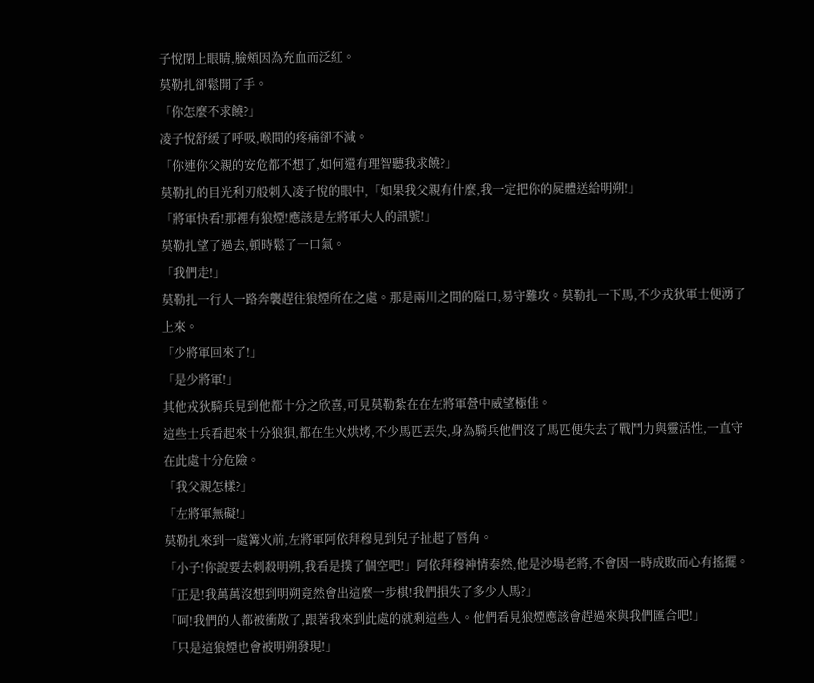子悅閉上眼睛,臉頰因為充血而泛紅。
莫勒扎卻鬆開了手。
「你怎麼不求饒?」
凌子悅舒緩了呼吸,喉間的疼痛卻不減。
「你連你父親的安危都不想了,如何還有理智聽我求饒?」
莫勒扎的目光利刃般刺入凌子悅的眼中,「如果我父親有什麼,我一定把你的屍體送給明朔!」
「將軍快看!那裡有狼煙!應該是左將軍大人的訊號!」
莫勒扎望了過去,頓時鬆了一口氣。
「我們走!」
莫勒扎一行人一路奔襲趕往狼煙所在之處。那是兩川之間的隘口,易守難攻。莫勒扎一下馬,不少戎狄軍士便湧了上來。
「少將軍回來了!」
「是少將軍!」
其他戎狄騎兵見到他都十分之欣喜,可見莫勒紮在在左將軍營中威望極佳。
這些士兵看起來十分狼狽,都在生火烘烤,不少馬匹丟失,身為騎兵他們沒了馬匹便失去了戰鬥力與靈活性,一直守在此處十分危險。
「我父親怎樣?」
「左將軍無礙!」
莫勒扎來到一處篝火前,左將軍阿依拜穆見到兒子扯起了唇角。
「小子!你說要去刺殺明朔,我看是撲了個空吧!」阿依拜穆神情泰然,他是沙場老將,不會因一時成敗而心有搖擺。
「正是!我萬萬沒想到明朔竟然會出這麼一步棋!我們損失了多少人馬?」
「呵!我們的人都被衝散了,跟著我來到此處的就剩這些人。他們看見狼煙應該會趕過來與我們匯合吧!」
「只是這狼煙也會被明朔發現!」